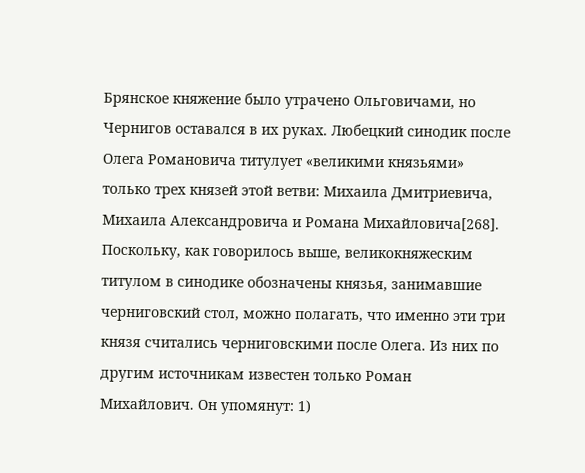Брянское княжение было утрачено Ольговичами, но Чернигов оставался в их руках. Любецкий синодик после Олега Романовича титулует «великими князьями» только трех князей этой ветви: Михаила Дмитриевича, Михаила Александровича и Романа Михайловича[268]. Поскольку, как говорилось выше, великокняжеским титулом в синодике обозначены князья, занимавшие черниговский стол, можно полагать, что именно эти три князя считались черниговскими после Олега. Из них по другим источникам известен только Роман Михайлович. Он упомянут: 1)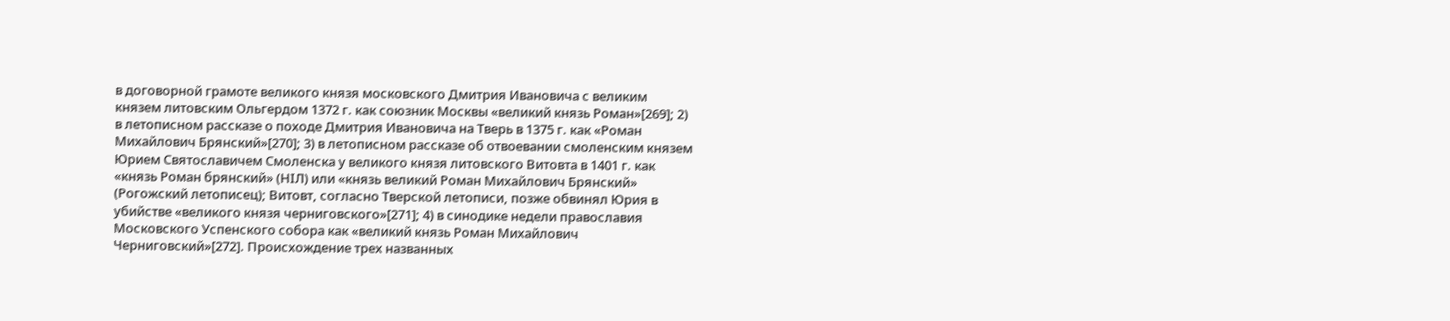в договорной грамоте великого князя московского Дмитрия Ивановича с великим князем литовским Ольгердом 1372 г. как союзник Москвы «великий князь Роман»[269]; 2) в летописном рассказе о походе Дмитрия Ивановича на Тверь в 1375 г. как «Роман Михайлович Брянский»[270]; 3) в летописном рассказе об отвоевании смоленским князем Юрием Святославичем Смоленска у великого князя литовского Витовта в 1401 г. как «князь Роман брянский» (НIЛ) или «князь великий Роман Михайлович Брянский» (Рогожский летописец); Витовт, согласно Тверской летописи, позже обвинял Юрия в убийстве «великого князя черниговского»[271]; 4) в синодике недели православия Московского Успенского собора как «великий князь Роман Михайлович Черниговский»[272]. Происхождение трех названных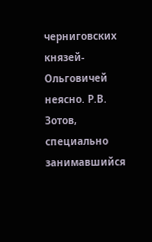черниговских князей-Ольговичей неясно. Р.В. Зотов, специально занимавшийся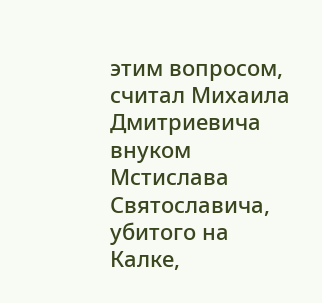этим вопросом, считал Михаила Дмитриевича внуком Мстислава Святославича, убитого на Калке,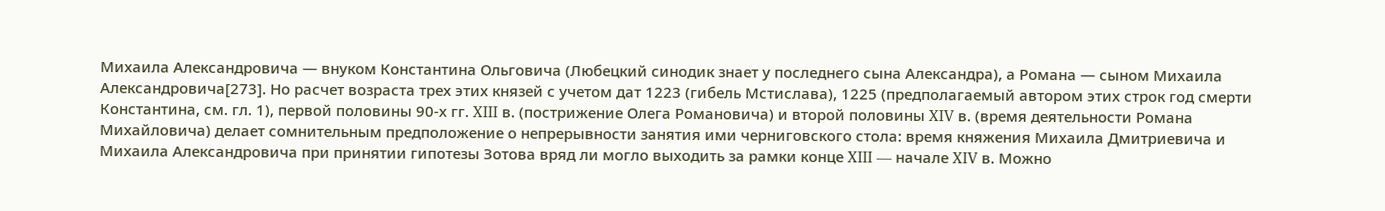Михаила Александровича — внуком Константина Ольговича (Любецкий синодик знает у последнего сына Александра), а Романа — сыном Михаила Александровича[273]. Но расчет возраста трех этих князей с учетом дат 1223 (гибель Мстислава), 1225 (предполагаемый автором этих строк год смерти Константина, см. гл. 1), первой половины 90-х гг. XIII в. (пострижение Олега Романовича) и второй половины XIV в. (время деятельности Романа Михайловича) делает сомнительным предположение о непрерывности занятия ими черниговского стола: время княжения Михаила Дмитриевича и Михаила Александровича при принятии гипотезы Зотова вряд ли могло выходить за рамки конце XIII — начале XIV в. Можно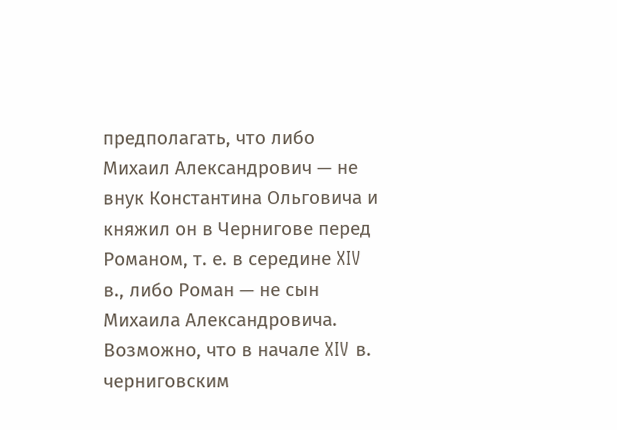предполагать, что либо Михаил Александрович — не внук Константина Ольговича и княжил он в Чернигове перед Романом, т. е. в середине XIV в., либо Роман — не сын Михаила Александровича. Возможно, что в начале XIV в. черниговским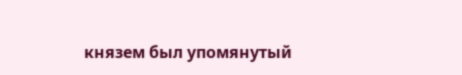князем был упомянутый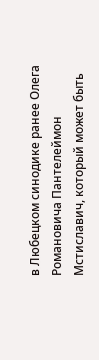в Любецком синодике ранее Олега Романовича Пантелеймон Мстиславич, который может быть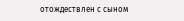отождествлен с сыном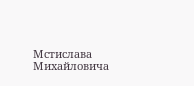Мстислава Михайловича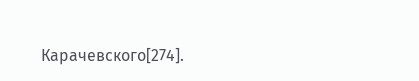Карачевского[274].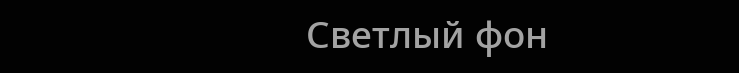Светлый фон